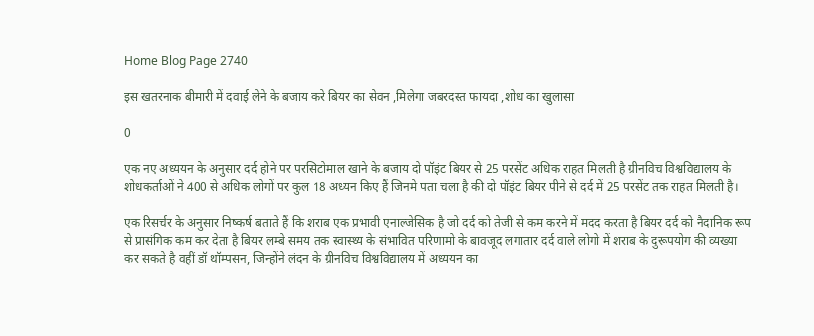Home Blog Page 2740

इस खतरनाक बीमारी में दवाई लेने के बजाय करे बियर का सेवन ,मिलेगा जबरदस्त फायदा ,शोध का खुलासा

0

एक नए अध्ययन के अनुसार दर्द होने पर परसिटोमाल खाने के बजाय दो पॉइंट बियर से 25 परसेंट अधिक राहत मिलती है ग्रीनविच विश्वविद्यालय के शोधकर्ताओं ने 400 से अधिक लोगों पर कुल 18 अध्यन किए हैं जिनमे पता चला है की दो पॉइंट बियर पीने से दर्द में 25 परसेंट तक राहत मिलती है।

एक रिसर्चर के अनुसार निष्कर्ष बताते हैं कि शराब एक प्रभावी एनाल्जेसिक है जो दर्द को तेजी से कम करने में मदद करता है बियर दर्द को नैदानिक रूप से प्रासंगिक कम कर देता है बियर लम्बे समय तक स्वास्थ्य के संभावित परिणामो के बावजूद लगातार दर्द वाले लोगो में शराब के दुरूपयोग की व्यख्या कर सकते है वहीं डॉ थॉम्पसन, जिन्होंने लंदन के ग्रीनविच विश्वविद्यालय में अध्ययन का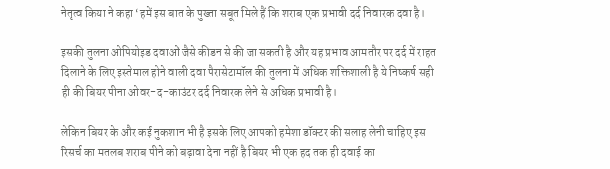नेतृत्व किया ने कहा ‘हमें इस बात के पुख्ता सबूत मिले हैं कि शराब एक प्रभावी दर्द निवारक दवा है।

इसकी तुलना ओपियोइड दवाओं जैसे कीडन से की जा सकती है और यह प्रभाव आमतौर पर दर्द में राहत दिलाने के लिए इस्तेमाल होने वाली दवा पैरासेटामॉल की तुलना में अधिक शक्तिशाली है ये निष्कर्ष सही ही की बियर पीना ओवर-द-काउंटर दर्द निवारक लेने से अधिक प्रभावी है।

लेकिन बियर के और कई नुकशान भी है इसके लिए आपको हमेशा डॉक्टर की सलाह लेनी चाहिए इस रिसर्च का मतलब शराब पीने को बढ़ावा देना नहीं है बियर भी एक हद तक ही दवाई का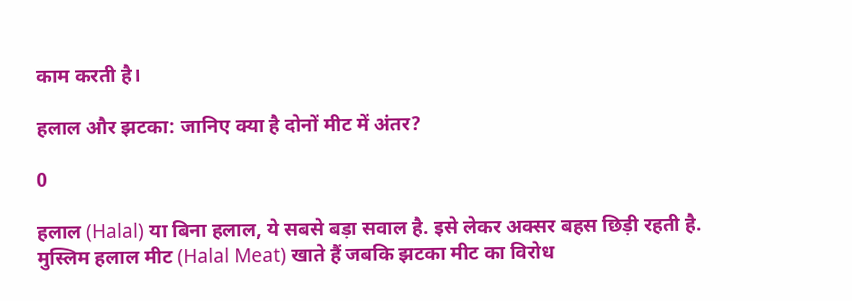काम करती है।

हलाल और झटका: जानिए क्या है दोनों मीट में अंतर?

0

हलाल (Halal) या बिना हलाल, ये सबसे बड़ा सवाल है. इसे लेकर अक्सर बहस छिड़ी रहती है. मुस्लिम हलाल मीट (Halal Meat) खाते हैं जबकि झटका मीट का विरोध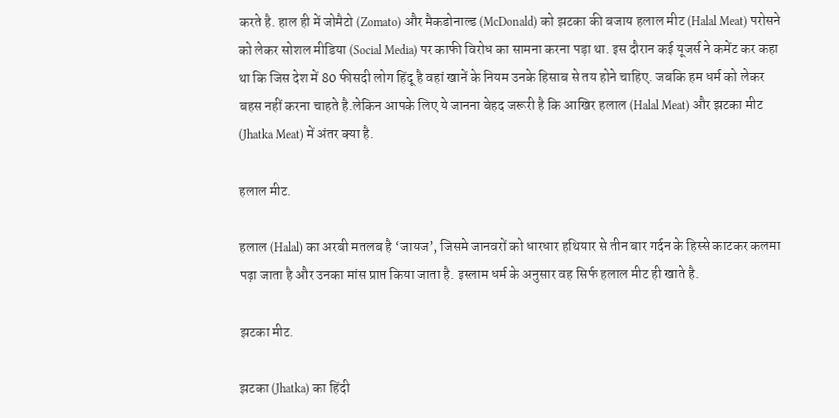करते है. हाल ही में जोमैटो (Zomato) और मैकडोनाल्ड (McDonald) को झटका की बजाय हलाल मीट (Halal Meat) परोसने को लेकर सोशल मीडिया (Social Media) पर काफी विरोध का सामना करना पड़ा था. इस दौरान कई यूजर्स ने कमेंट कर कहा था कि जिस देश में 80 फीसदी लोग हिंदू है वहां खानें के नियम उनके हिसाब से तय होने चाहिए. जबकि हम धर्म को लेकर बहस नहीं करना चाहते है.लेकिन आपके लिए ये जानना बेहद जरूरी है कि आखिर हलाल (Halal Meat) और झटका मीट (Jhatka Meat) में अंतर क्या है.

हलाल मीट.

हलाल (Halal) का अरबी मतलब है ‘जायज’, जिसमे जानवरों को धारधार हथियार से तीन बार गर्दन के हिस्से काटकर कलमा पढ़ा जाता है और उनका मांस प्राप्त किया जाता है. इस्लाम धर्म के अनुसार वह सिर्फ हलाल मीट ही खाते है.

झटका मीट.

झटका (Jhatka) का हिंदी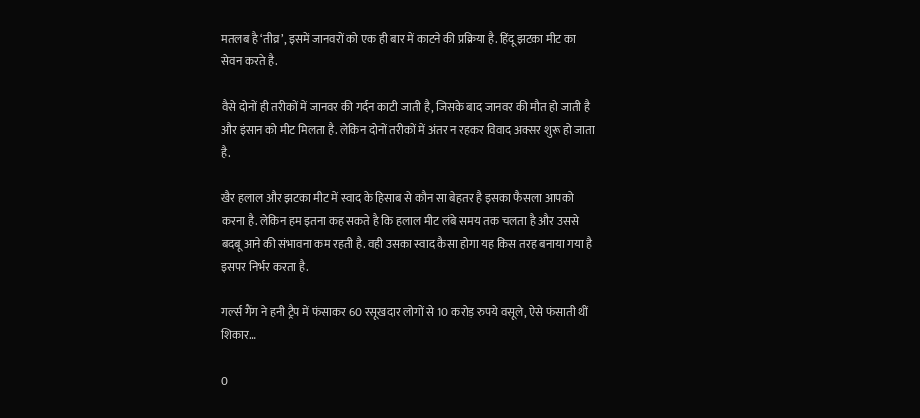मतलब है ‘तीव्र’, इसमें जानवरों को एक ही बार में काटने की प्रक्रिया है. हिंदू झटका मीट का सेवन करते है.

वैसे दोनों ही तरीकों में जानवर की गर्दन काटी जाती है, जिसके बाद जानवर की मौत हो जाती है और इंसान को मीट मिलता है. लेकिन दोनों तरीकों में अंतर न रहकर विवाद अक्सर शुरू हो जाता है.

खैर हलाल और झटका मीट में स्वाद के हिसाब से कौन सा बेहतर है इसका फैसला आपको करना है. लेकिन हम इतना कह सकते है कि हलाल मीट लंबे समय तक चलता है और उससे बदबू आने की संभावना कम रहती है. वही उसका स्वाद कैसा होगा यह किस तरह बनाया गया है इसपर निर्भर करता है.

गर्ल्स गैंग ने हनी ट्रैप में फंसाकर 60 रसूखदार लोगों से 10 करोड़ रुपये वसूले, ऐसे फंसाती थीं शिकार…

0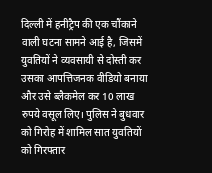दिल्ली में हनीट्रैप की एक चौंकाने वाली घटना सामने आई है, जिसमें युवतियों ने व्यवसायी से दोस्ती कर उसका आपत्तिजनक वीडियो बनाया और उसे ब्लैकमेल कर 10 लाख रुपये वसूल लिए। पुलिस ने बुधवार को गिरोह में शामिल सात युवतियों को गिरफ्तार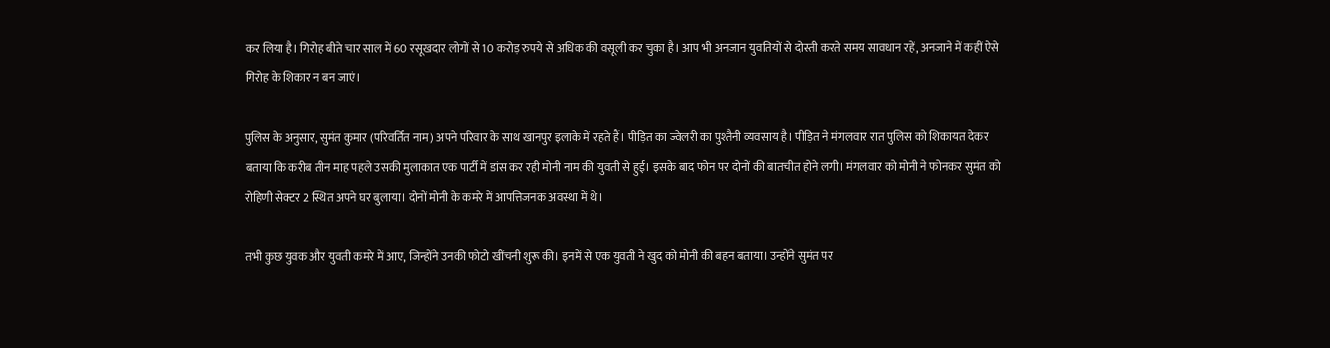कर लिया है। गिरोह बीते चार साल में 60 रसूखदार लोगों से 10 करोड़ रुपये से अधिक की वसूली कर चुका है। आप भी अनजान युवतियों से दोस्ती करते समय सावधान रहें, अनजाने में कहीं ऐसे गिरोह के शिकार न बन जाएं।

पुलिस के अनुसार, सुमंत कुमार (परिवर्तित नाम) अपने परिवार के साथ खानपुर इलाके में रहते हैं। पीड़ित का ज्वेलरी का पुश्तैनी व्यवसाय है। पीड़ित ने मंगलवार रात पुलिस को शिकायत देकर बताया कि करीब तीन माह पहले उसकी मुलाकात एक पार्टी में डांस कर रही मोनी नाम की युवती से हुई। इसके बाद फोन पर दोनों की बातचीत होने लगी। मंगलवार को मोनी ने फोनकर सुमंत को रोहिणी सेक्टर 2 स्थित अपने घर बुलाया। दोनों मोनी के कमरे में आपत्तिजनक अवस्था में थे।

तभी कुछ युवक और युवती कमरे में आए, जिन्होंने उनकी फोटो खींचनी शुरू की। इनमें से एक युवती ने खुद को मोनी की बहन बताया। उन्होंने सुमंत पर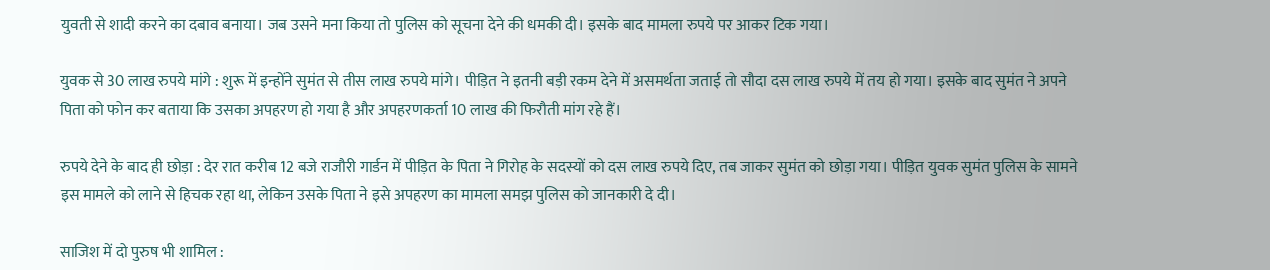युवती से शादी करने का दबाव बनाया। जब उसने मना किया तो पुलिस को सूचना देने की धमकी दी। इसके बाद मामला रुपये पर आकर टिक गया।

युवक से 30 लाख रुपये मांगे : शुरू में इन्होंने सुमंत से तीस लाख रुपये मांगे। पीड़ित ने इतनी बड़ी रकम देने में असमर्थता जताई तो सौदा दस लाख रुपये में तय हो गया। इसके बाद सुमंत ने अपने पिता को फोन कर बताया कि उसका अपहरण हो गया है और अपहरणकर्ता 10 लाख की फिरौती मांग रहे हैं।

रुपये देने के बाद ही छोड़ा : देर रात करीब 12 बजे राजौरी गार्डन में पीड़ित के पिता ने गिरोह के सदस्यों को दस लाख रुपये दिए, तब जाकर सुमंत को छोड़ा गया। पीड़ित युवक सुमंत पुलिस के सामने इस मामले को लाने से हिचक रहा था, लेकिन उसके पिता ने इसे अपहरण का मामला समझ पुलिस को जानकारी दे दी।

साजिश में दो पुरुष भी शामिल :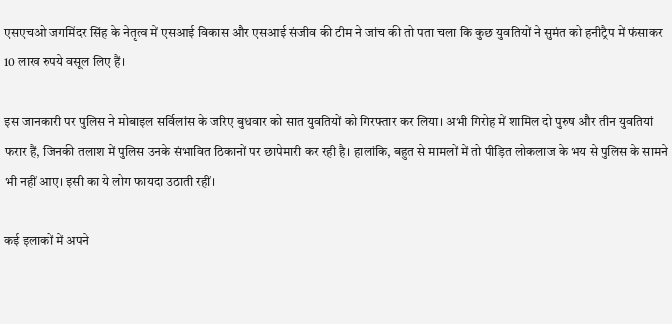एसएचओ जगमिंदर सिंह के नेतृत्व में एसआई विकास और एसआई संजीव की टीम ने जांच की तो पता चला कि कुछ युवतियों ने सुमंत को हनीट्रैप में फंसाकर 10 लाख रुपये वसूल लिए हैं।

इस जानकारी पर पुलिस ने मोबाइल सर्विलांस के जरिए बुधवार को सात युवतियों को गिरफ्तार कर लिया। अभी गिरोह में शामिल दो पुरुष और तीन युवतियां फरार हैं, जिनकी तलाश में पुलिस उनके संभावित ठिकानों पर छापेमारी कर रही है। हालांकि, बहुत से मामलों में तो पीड़ित लोकलाज के भय से पुलिस के सामने भी नहीं आए। इसी का ये लोग फायदा उठाती रहीं।

कई इलाकों में अपने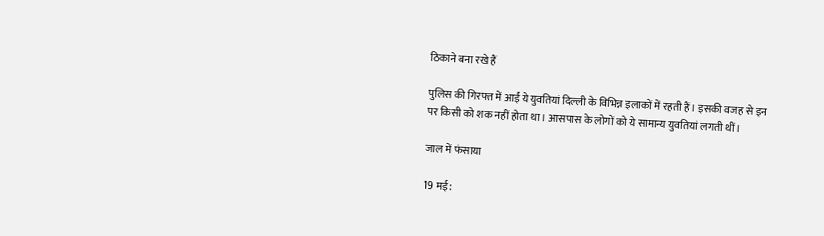ठिकाने बना रखे हैं

पुलिस की गिरफ्त में आईं ये युवतियां दिल्ली के विभिन्न इलाकों में रहती हैं। इसकी वजह से इन पर किसी को शक नहीं होता था। आसपास के लोगों को ये सामान्य युवतियां लगती थीं।

जाल में फंसाया

19 मई: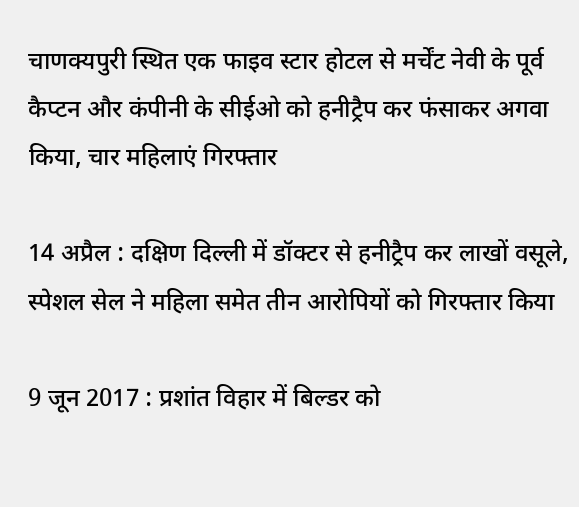चाणक्यपुरी स्थित एक फाइव स्टार होटल से मर्चेंट नेवी के पूर्व कैप्टन और कंपीनी के सीईओ को हनीट्रैप कर फंसाकर अगवा किया, चार महिलाएं गिरफ्तार

14 अप्रैल : दक्षिण दिल्ली में डॉक्टर से हनीट्रैप कर लाखों वसूले, स्पेशल सेल ने महिला समेत तीन आरोपियों को गिरफ्तार किया

9 जून 2017 : प्रशांत विहार में बिल्डर को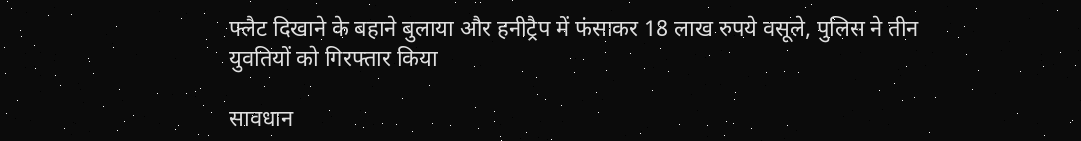फ्लैट दिखाने के बहाने बुलाया और हनीट्रैप में फंसाकर 18 लाख रुपये वसूले, पुलिस ने तीन युवतियों को गिरफ्तार किया

सावधान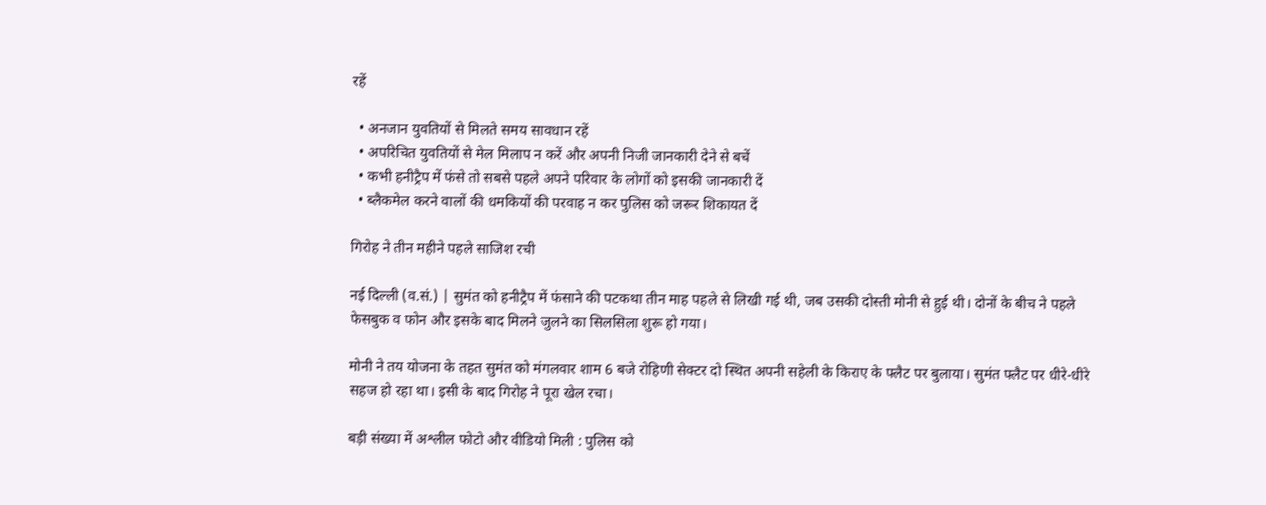रहें

  • अनजान युवतियों से मिलते समय सावधान रहें
  • अपरिचित युवतियों से मेल मिलाप न करें और अपनी निजी जानकारी देने से बचें
  • कभी हनीट्रैप में फंसे तो सबसे पहले अपने परिवार के लोगों को इसकी जानकारी दें
  • ब्लैकमेल करने वालों की धमकियों की परवाह न कर पुलिस को जरूर शिकायत दें

गिरोह ने तीन महीने पहले साजिश रची

नई दिल्ली (व.सं.) | सुमंत को हनीट्रैप में फंसाने की पटकथा तीन माह पहले से लिखी गई थी, जब उसकी दोस्ती मोनी से हुई थी। दोनों के बीच ने पहले फेसबुक व फोन और इसके बाद मिलने जुलने का सिलसिला शुरू हो गया।

मोनी ने तय योजना के तहत सुमंत को मंगलवार शाम 6 बजे रोहिणी सेक्टर दो स्थित अपनी सहेली के किराए के फ्लैट पर बुलाया। सुमंत फ्लैट पर धीरे-धीरे सहज हो रहा था। इसी के बाद गिरोह ने पूरा खेल रचा।

बड़ी संख्या में अश्लील फोटो और वीडियो मिली : पुलिस को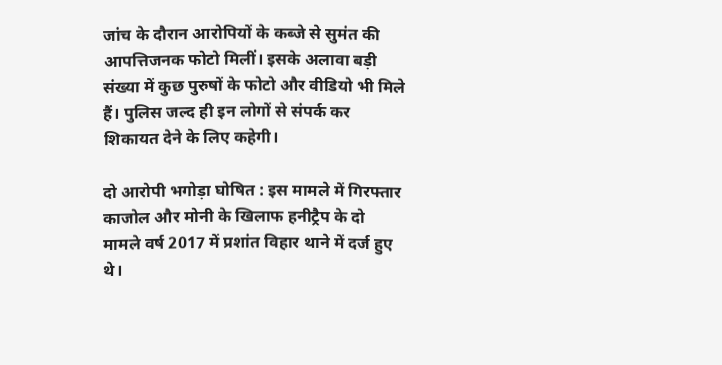जांच के दौरान आरोपियों के कब्जे से सुमंत की आपत्तिजनक फोटो मिलीं। इसके अलावा बड़ी संख्या में कुछ पुरुषों के फोटो और वीडियो भी मिले हैं। पुलिस जल्द ही इन लोगों से संपर्क कर शिकायत देने के लिए कहेगी।

दो आरोपी भगोड़ा घोषित : इस मामले में गिरफ्तार काजोल और मोनी के खिलाफ हनीट्रैप के दो मामले वर्ष 2017 में प्रशांत विहार थाने में दर्ज हुए थे।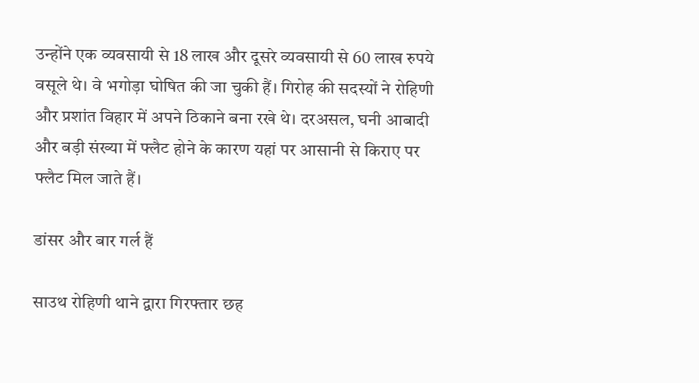उन्होंने एक व्यवसायी से 18 लाख और दूसरे व्यवसायी से 60 लाख रुपये वसूले थे। वे भगोड़ा घोषित की जा चुकी हैं। गिरोह की सदस्यों ने रोहिणी और प्रशांत विहार में अपने ठिकाने बना रखे थे। दरअसल, घनी आबादी और बड़ी संख्या में फ्लैट होने के कारण यहां पर आसानी से किराए पर फ्लैट मिल जाते हैं।

डांसर और बार गर्ल हैं

साउथ रोहिणी थाने द्वारा गिरफ्तार छह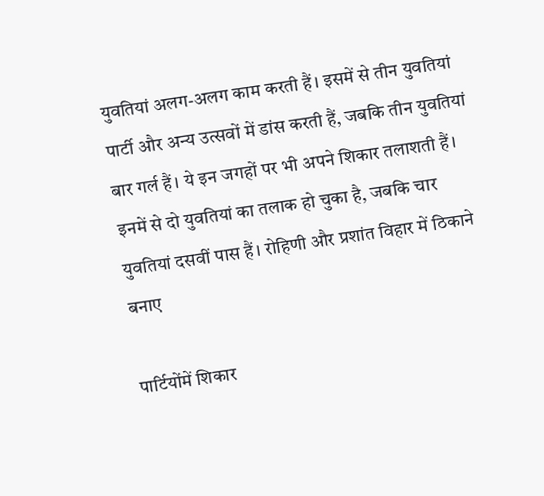युवतियां अलग-अलग काम करती हैं। इसमें से तीन युवतियां पार्टी और अन्य उत्सवों में डांस करती हैं, जबकि तीन युवतियां बार गर्ल हैं। ये इन जगहों पर भी अपने शिकार तलाशती हैं। इनमें से दो युवतियां का तलाक हो चुका है, जबकि चार युवतियां दसवीं पास हैं। रोहिणी और प्रशांत विहार में ठिकाने बनाए

पार्टियोंमें शिकार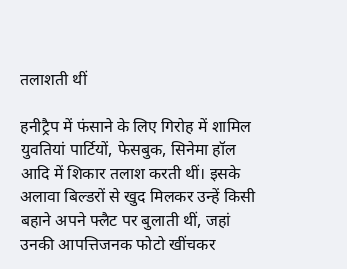तलाशती थीं

हनीट्रैप में फंसाने के लिए गिरोह में शामिल युवतियां पार्टियों, फेसबुक, सिनेमा हॉल आदि में शिकार तलाश करती थीं। इसके अलावा बिल्डरों से खुद मिलकर उन्हें किसी बहाने अपने फ्लैट पर बुलाती थीं, जहां उनकी आपत्तिजनक फोटो खींचकर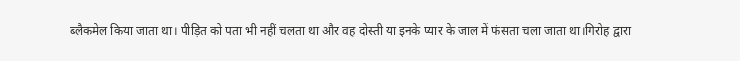ब्लैकमेल किया जाता था। पीड़ित को पता भी नहीं चलता था और वह दोस्ती या इनके प्यार के जाल में फंसता चला जाता था।गिरोह द्वारा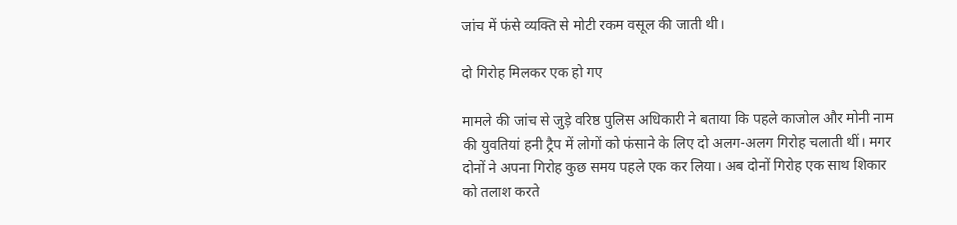जांच में फंसे व्यक्ति से मोटी रकम वसूल की जाती थी।

दो गिरोह मिलकर एक हो गए

मामले की जांच से जुड़े वरिष्ठ पुलिस अधिकारी ने बताया कि पहले काजोल और मोनी नाम की युवतियां हनी ट्रैप में लोगों को फंसाने के लिए दो अलग-अलग गिरोह चलाती थीं। मगर दोनों ने अपना गिरोह कुछ समय पहले एक कर लिया। अब दोनों गिरोह एक साथ शिकार को तलाश करते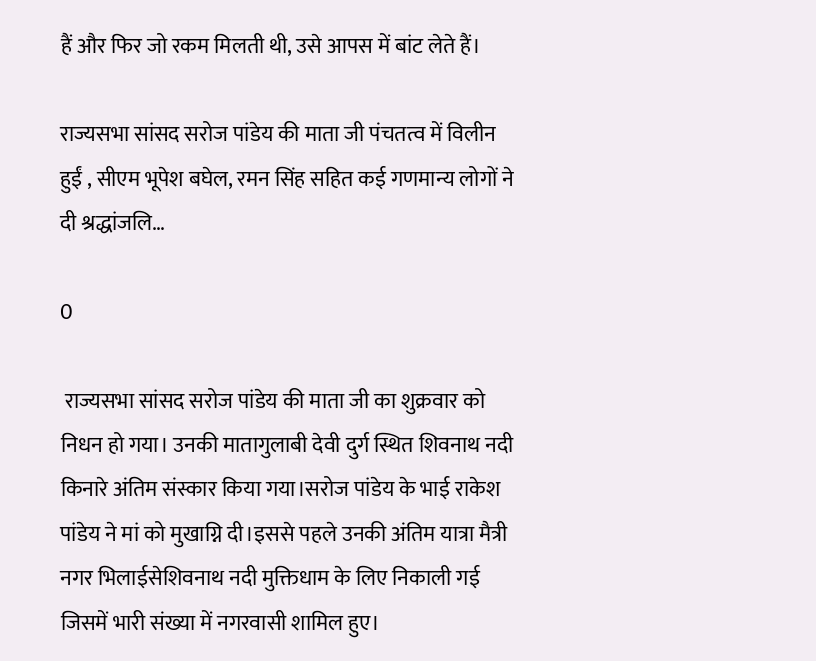हैं और फिर जो रकम मिलती थी, उसे आपस में बांट लेते हैं।

राज्यसभा सांसद सरोज पांडेय की माता जी पंचतत्व में विलीन हुईं , सीएम भूपेश बघेल, रमन सिंह सहित कई गणमान्य लोगों ने दी श्रद्धांजलि…

0

 राज्यसभा सांसद सरोज पांडेय की माता जी का शुक्रवार को निधन हो गया। उनकी मातागुलाबी देवी दुर्ग स्थित शिवनाथ नदी किनारे अंतिम संस्कार किया गया।सरोज पांडेय के भाई राकेश पांडेय ने मां को मुखाग्नि दी।इससे पहले उनकी अंतिम यात्रा मैत्री नगर भिलाईसेशिवनाथ नदी मुक्तिधाम के लिए निकाली गई जिसमें भारी संख्या में नगरवासी शामिल हुए।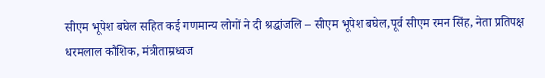सीएम भूपेश बघेल सहित कई गणमान्य लोगों ने दी श्रद्धांजलि – सीएम भूपेश बघेल,पूर्व सीएम रमन सिंह, नेता प्रतिपक्ष धरमलाल कौशिक, मंत्रीताम्रध्वज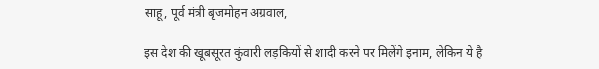साहू, पूर्व मंत्री बृजमोहन अग्रवाल,

इस देश की खूबसूरत कुंवारी लड़कियों से शादी करने पर मिलेंगे इनाम, लेकिन ये है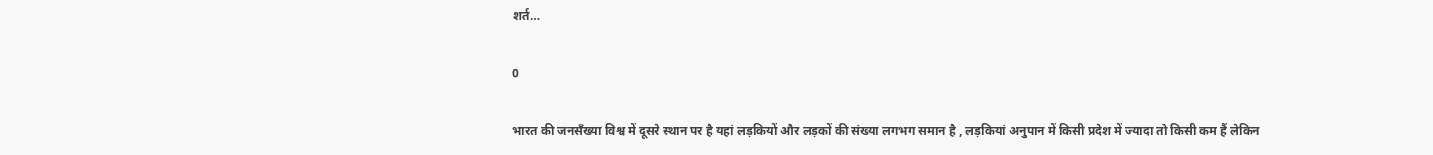शर्त…

0

भारत की जनसँख्या विश्व में दूसरे स्थान पर है यहां लड़कियों और लड़कों की संख्या लगभग समान है , लड़कियां अनुपान में किसी प्रदेश में ज्यादा तो किसी कम हैं लेकिन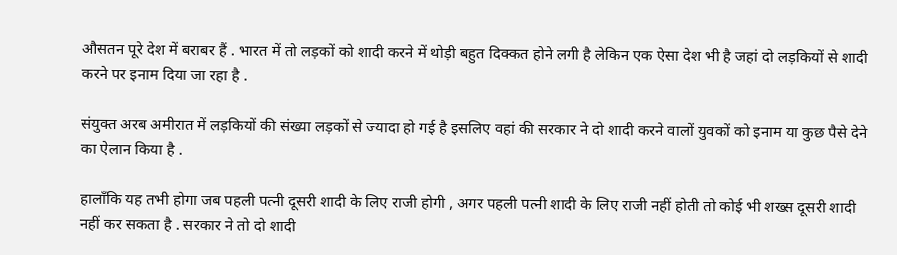औसतन पूरे देश में बराबर हैं . भारत में तो लड़कों को शादी करने में थोड़ी बहुत दिक्कत होने लगी है लेकिन एक ऐसा देश भी है जहां दो लड़कियों से शादी करने पर इनाम दिया जा रहा है .

संयुक्त अरब अमीरात में लड़कियों की संख्या लड़कों से ज्यादा हो गई है इसलिए वहां की सरकार ने दो शादी करने वालों युवकों को इनाम या कुछ पैसे देने का ऐलान किया है .

हालाँकि यह तभी होगा जब पहली पत्नी दूसरी शादी के लिए राजी होगी , अगर पहली पत्नी शादी के लिए राजी नहीं होती तो कोई भी शख्स दूसरी शादी नहीं कर सकता है . सरकार ने तो दो शादी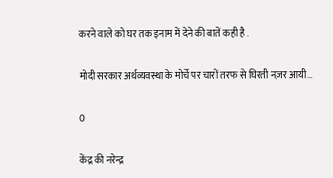करने वाले को घर तक इनाम में देने की बातें कही है .

मोदी सरकार अर्थव्यवस्था के मोर्चे पर चारों तरफ से घिरती नज़र आयी…

0

केंद्र की नरेन्द्र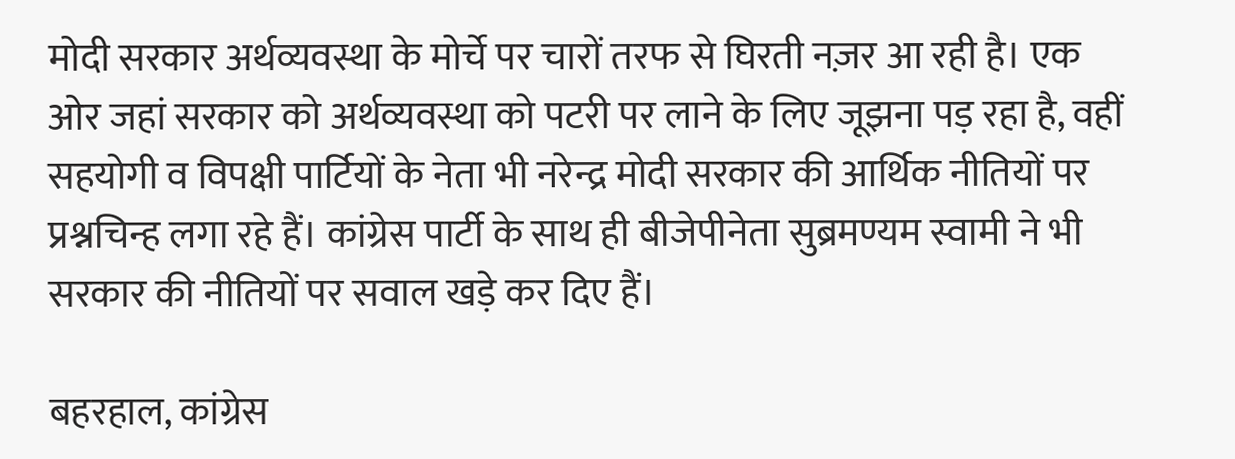मोदी सरकार अर्थव्यवस्था के मोर्चे पर चारों तरफ से घिरती नज़र आ रही है। एक ओर जहां सरकार को अर्थव्यवस्था को पटरी पर लाने के लिए जूझना पड़ रहा है, वहीं सहयोगी व विपक्षी पार्टियों के नेता भी नरेन्द्र मोदी सरकार की आर्थिक नीतियों पर प्रश्नचिन्ह लगा रहे हैं। कांग्रेस पार्टी के साथ ही बीजेपीनेता सुब्रमण्यम स्वामी ने भी सरकार की नीतियों पर सवाल खड़े कर दिए हैं।

बहरहाल, कांग्रेस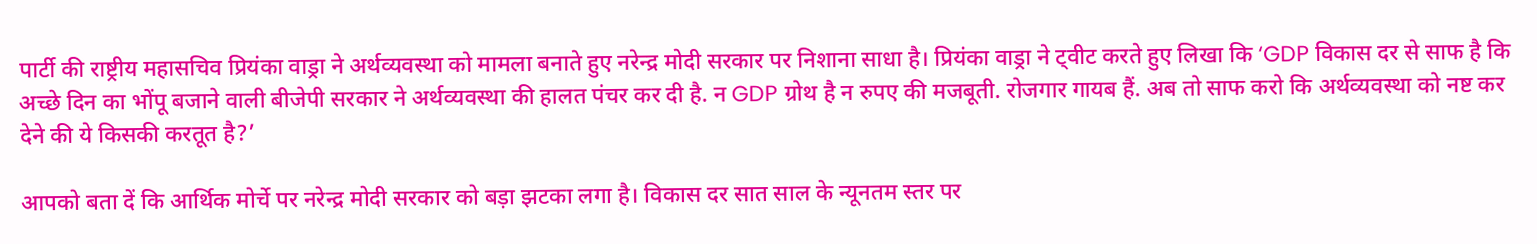पार्टी की राष्ट्रीय महासचिव प्रियंका वाड्रा ने अर्थव्यवस्था को मामला बनाते हुए नरेन्द्र मोदी सरकार पर निशाना साधा है। प्रियंका वाड्रा ने ट्वीट करते हुए लिखा कि ‘GDP विकास दर से साफ है कि अच्छे दिन का भोंपू बजाने वाली बीजेपी सरकार ने अर्थव्यवस्था की हालत पंचर कर दी है. न GDP ग्रोथ है न रुपए की मजबूती. रोजगार गायब हैं. अब तो साफ करो कि अर्थव्यवस्था को नष्ट कर देने की ये किसकी करतूत है?’

आपको बता दें कि आर्थिक मोर्चे पर नरेन्द्र मोदी सरकार को बड़ा झटका लगा है। विकास दर सात साल के न्यूनतम स्तर पर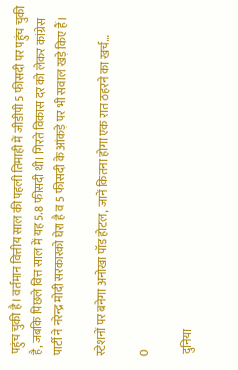पहुंच चुकी है। वर्तमान वित्तीय साल की पहली तिमाही में जीडीपी 5 फीसदी पर पहुंच चुकी है, जबकि पिछले वित्त साल में यह 5.8 फीसदी थी। गिरते विकास दर को लेकर कांग्रेस पार्टी ने नरेन्द्र मोदी सरकारको घेरा है व 5 फीसदी के आंकड़े पर भी सवाल खड़े किए हैं।

स्टेशनों पर बनेगा अनोखा पॉड होटल, जानें कितना होगा एक रात ठहरने का खर्च…

0

 दुनिया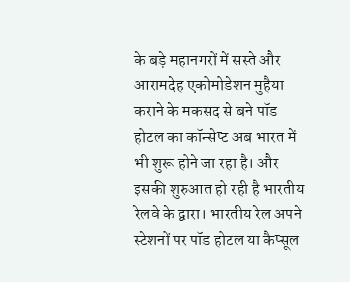के बड़े महानगरों में सस्ते और आरामदेह एकोमोडेशन मुहैया कराने के मकसद से बने पॉड होटल का कॉन्सेप्ट अब भारत में भी शुरू होने जा रहा है। और इसकी शुरुआत हो रही है भारतीय रेलवे के द्वारा। भारतीय रेल अपने स्टेशनों पर पॉड होटल या कैप्सूल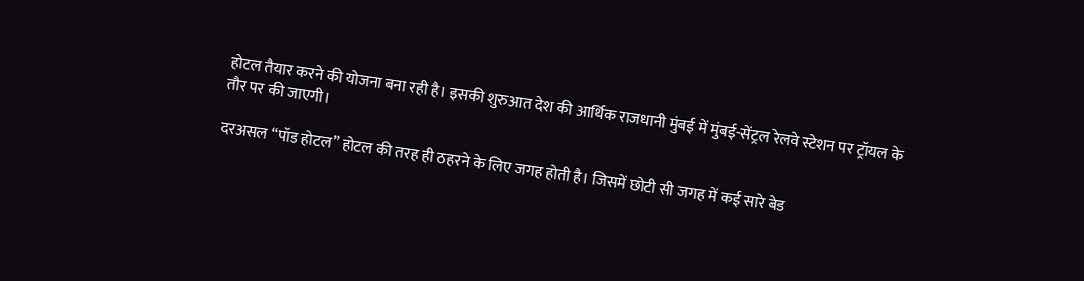होटल तैयार करने की योजना बना रही है। इसकी शुरुआत देश की आर्थिक राजधानी मुंबई में मुंबई-सेंट्रल रेलवे स्टेशन पर ट्रॉयल के तौर पर की जाएगी।

दरअसल “पॉड होटल” होटल की तरह ही ठहरने के लिए जगह होती है। जिसमें छोटी सी जगह में कई सारे बेड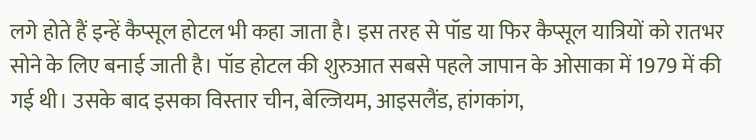लगे होते हैं इन्हें कैप्सूल होटल भी कहा जाता है। इस तरह से पॉड या फिर कैप्सूल यात्रियों को रातभर सोने के लिए बनाई जाती है। पॉड होटल की शुरुआत सबसे पहले जापान के ओसाका में 1979 में की गई थी। उसके बाद इसका विस्तार चीन, बेल्जियम, आइसलैंड, हांगकांग,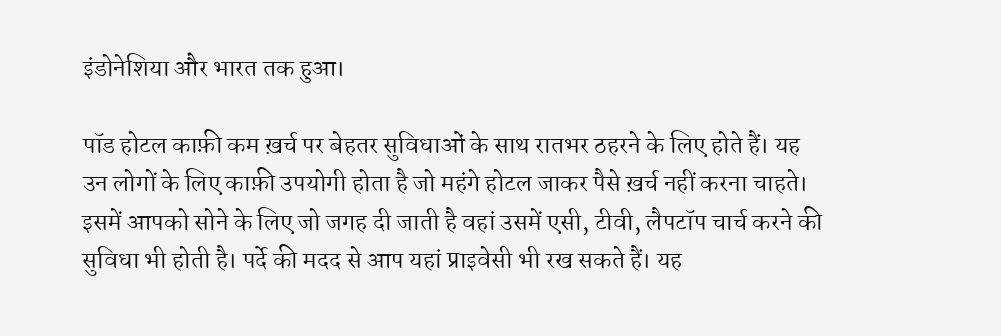इंडोनेशिया और भारत तक हुआ।

पॉड होटल काफ़ी कम ख़र्च पर बेहतर सुविधाओं के साथ रातभर ठहरने के लिए होते हैं। यह उन लोगों के लिए काफ़ी उपयोगी होता है जो महंगे होटल जाकर पैसे ख़र्च नहीं करना चाहते। इसमें आपको सोने के लिए जो जगह दी जाती है वहां उसमें एसी, टीवी, लैपटॉप चार्च करने की सुविधा भी होती है। पर्दे की मदद से आप यहां प्राइवेसी भी रख सकते हैं। यह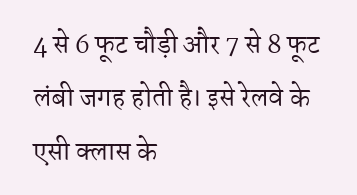4 से 6 फूट चौड़ी और 7 से 8 फूट लंबी जगह होती है। इसे रेलवे के एसी क्लास के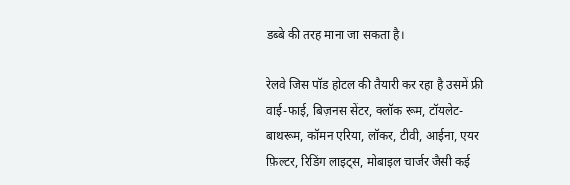डब्बे की तरह माना जा सकता है।

रेलवे जिस पॉड होटल की तैयारी कर रहा है उसमें फ्री वाई-फाई, बिज़नस सेंटर, क्लॉक रूम, टॉयलेट-बाथरूम, कॉमन एरिया, लॉकर, टीवी, आईना, एयर फ़िल्टर, रिडिंग लाइट्स, मोबाइल चार्जर जैसी कई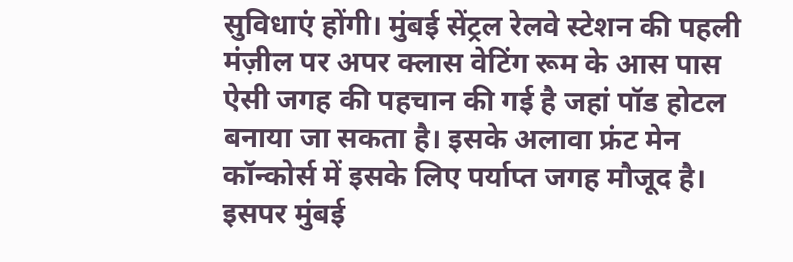सुविधाएं होंगी। मुंबई सेंट्रल रेलवे स्टेशन की पहली मंज़ील पर अपर क्लास वेटिंग रूम के आस पास ऐसी जगह की पहचान की गई है जहां पॉड होटल बनाया जा सकता है। इसके अलावा फ्रंट मेन कॉन्कोर्स में इसके लिए पर्याप्त जगह मौजूद है। इसपर मुंबई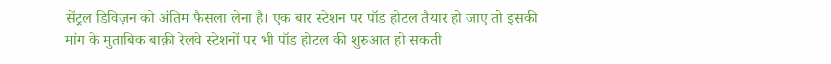सेंट्रल डिविज़न को अंतिम फैसला लेना है। एक बार स्टेशन पर पॉड होटल तैयार हो जाए तो इसकी मांग के मुताबिक बाक़ी रेलवे स्टेशनों पर भी पॉड होटल की शुरुआत हो सकती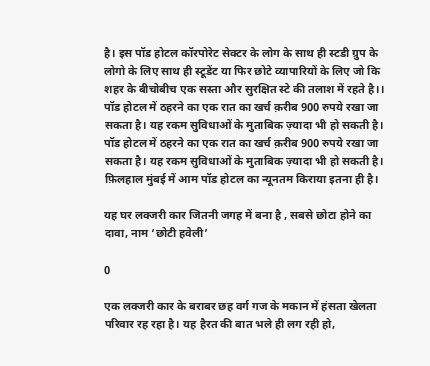है। इस पॉड होटल कॉरपोरेट सेक्टर के लोग के साथ ही स्टडी ग्रुप के लोगो के लिए साथ ही स्टूडेंट या फिर छोटे व्यापारियों के लिए जो कि शहर के बीचोबीच एक सस्ता और सुरक्षित स्टे की तलाश में रहते है।। पॉड होटल में ठहरने का एक रात का खर्च क़रीब 900 रुपये रखा जा सकता है। यह रकम सुविधाओं के मुताबिक ज़्यादा भी हो सकती है। पॉड होटल में ठहरने का एक रात का खर्च क़रीब 900 रुपये रखा जा सकता है। यह रकम सुविधाओं के मुताबिक ज़्यादा भी हो सकती है। फ़िलहाल मुंबई में आम पॉड होटल का न्यूनतम किराया इतना ही है।

यह घर लक्जरी कार जितनी जगह में बना है , सबसे छोटा होने का दावा, नाम ‘छोटी हवेली’

0

एक लक्जरी कार के बराबर छह वर्ग गज के मकान में हंसता खेलता परिवार रह रहा है। यह हैरत की बात भले ही लग रही हो,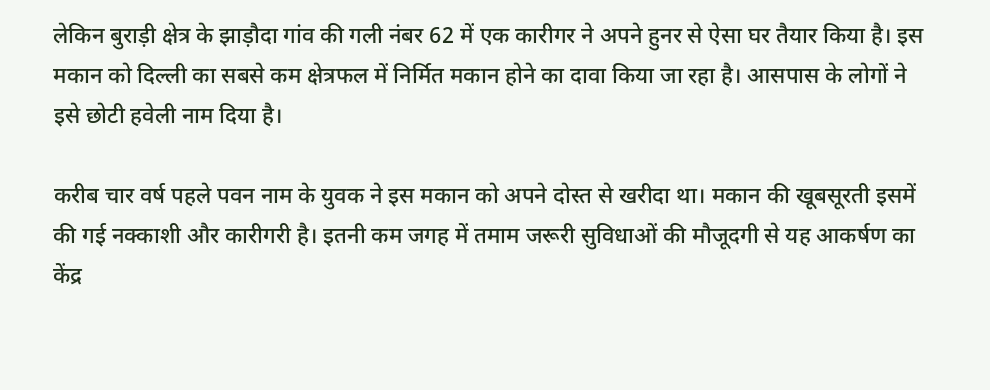लेकिन बुराड़ी क्षेत्र के झाड़ौदा गांव की गली नंबर 62 में एक कारीगर ने अपने हुनर से ऐसा घर तैयार किया है। इस मकान को दिल्ली का सबसे कम क्षेत्रफल में निर्मित मकान होने का दावा किया जा रहा है। आसपास के लोगों ने इसे छोटी हवेली नाम दिया है।

करीब चार वर्ष पहले पवन नाम के युवक ने इस मकान को अपने दोस्त से खरीदा था। मकान की खूबसूरती इसमें की गई नक्काशी और कारीगरी है। इतनी कम जगह में तमाम जरूरी सुविधाओं की मौजूदगी से यह आकर्षण का केंद्र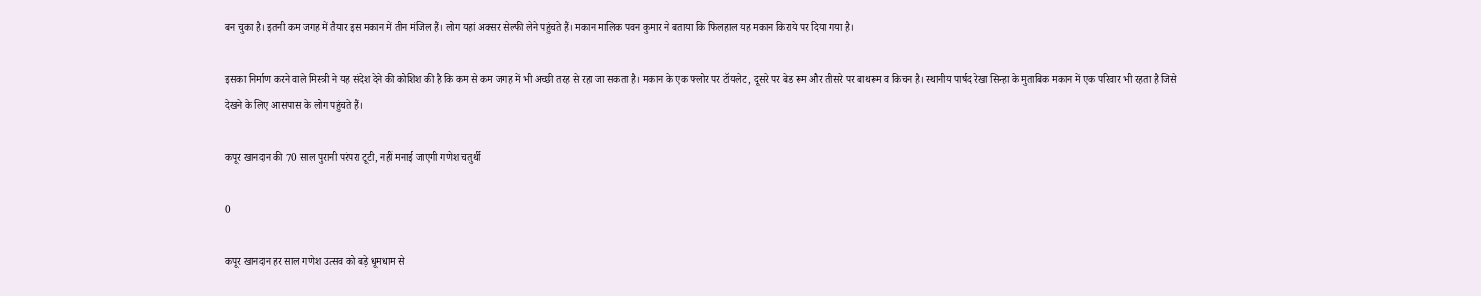बन चुका है। इतनी कम जगह में तैयार इस मकान में तीन मंजिल हैं। लोग यहां अक्सर सेल्फी लेने पहुंचते हैं। मकान मालिक पवन कुमार ने बताया कि फिलहाल यह मकान किराये पर दिया गया है।

इसका निर्माण करने वाले मिस्त्री ने यह संदेश देने की कोशिश की है कि कम से कम जगह में भी अच्छी तरह से रहा जा सकता है। मकान के एक फ्लोर पर टॉयलेट, दूसरे पर बेड रूम और तीसरे पर बाथरूम व किचन है। स्थानीय पार्षद रेखा सिन्हा के मुताबिक मकान में एक परिवार भी रहता है जिसे देखने के लिए आसपास के लोग पहुंचते हैं।

कपूर खानदान की 70 साल पुरानी परंपरा टूटी, नहीं मनाई जाएगी गणेश चतुर्थी

0

कपूर खानदान हर साल गणेश उत्सव को बड़े धूमधाम से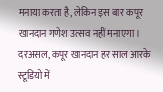मनाया करता है, लेकिन इस बार कपूर खानदान गणेश उत्सव नहीं मनाएगा। दरअसल, कपूर खानदान हर साल आरके स्टूडियो में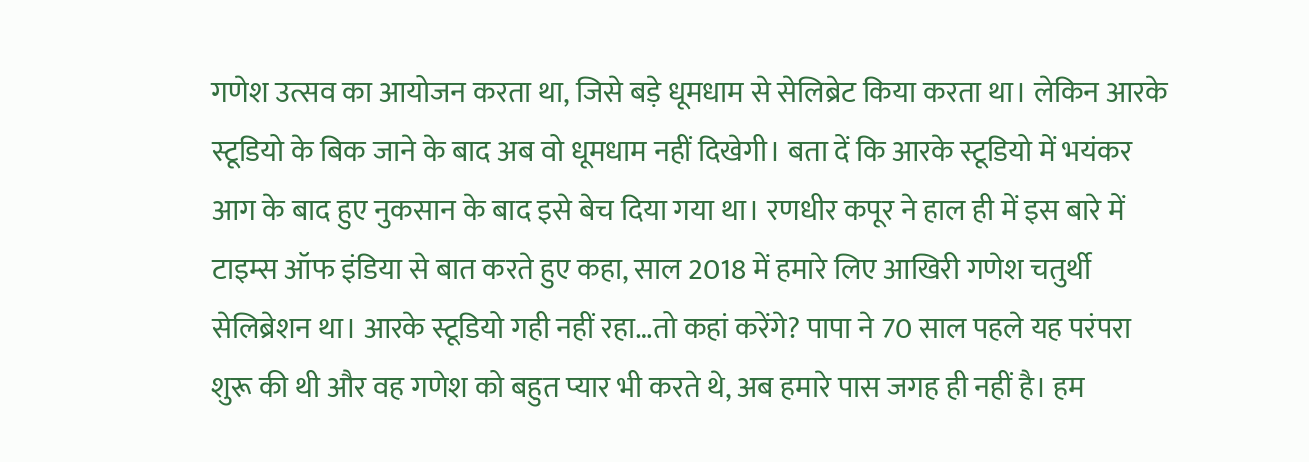गणेश उत्सव का आयोजन करता था, जिसे बड़े धूमधाम से सेलिब्रेट किया करता था। लेकिन आरके स्टूडियो के बिक जाने के बाद अब वो धूमधाम नहीं दिखेगी। बता दें कि आरके स्टूडियो में भयंकर आग के बाद हुए नुकसान के बाद इसे बेच दिया गया था। रणधीर कपूर ने हाल ही में इस बारे में टाइम्स ऑफ इंडिया से बात करते हुए कहा, साल 2018 में हमारे लिए आखिरी गणेश चतुर्थी सेलिब्रेशन था। आरके स्टूडियो गही नहीं रहा…तो कहां करेंगे? पापा ने 70 साल पहले यह परंपरा शुरू की थी और वह गणेश को बहुत प्यार भी करते थे, अब हमारे पास जगह ही नहीं है। हम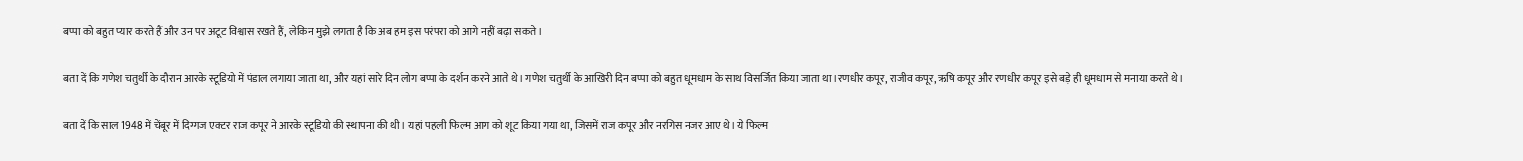बप्पा को बहुत प्यार करते हैं और उन पर अटूट विश्वास रखते हैं, लेकिन मुझे लगता है कि अब हम इस परंपरा को आगे नहीं बढ़ा सकते।

बता दें कि गणेश चतुर्थी के दौरान आरके स्टूडियो में पंडाल लगाया जाता था, और यहां सारे दिन लोग बप्पा के दर्शन करने आते थे। गणेश चतुर्थी के आखिरी दिन बप्पा को बहुत धूमधाम के साथ विसर्जित किया जाता था।रणधीर कपूर, राजीव कपूर, ऋषि कपूर और रणधीर कपूर इसे बड़े ही धूमधाम से मनाया करते थे।

बता दें कि साल 1948 में चेंबूर में दिग्गज एक्टर राज कपूर ने आरके स्टूडियो की स्थापना की थी। यहां पहली फिल्म आग को शूट किया गया था, जिसमें राज कपूर और नरगिस नजर आए थे। ये फिल्म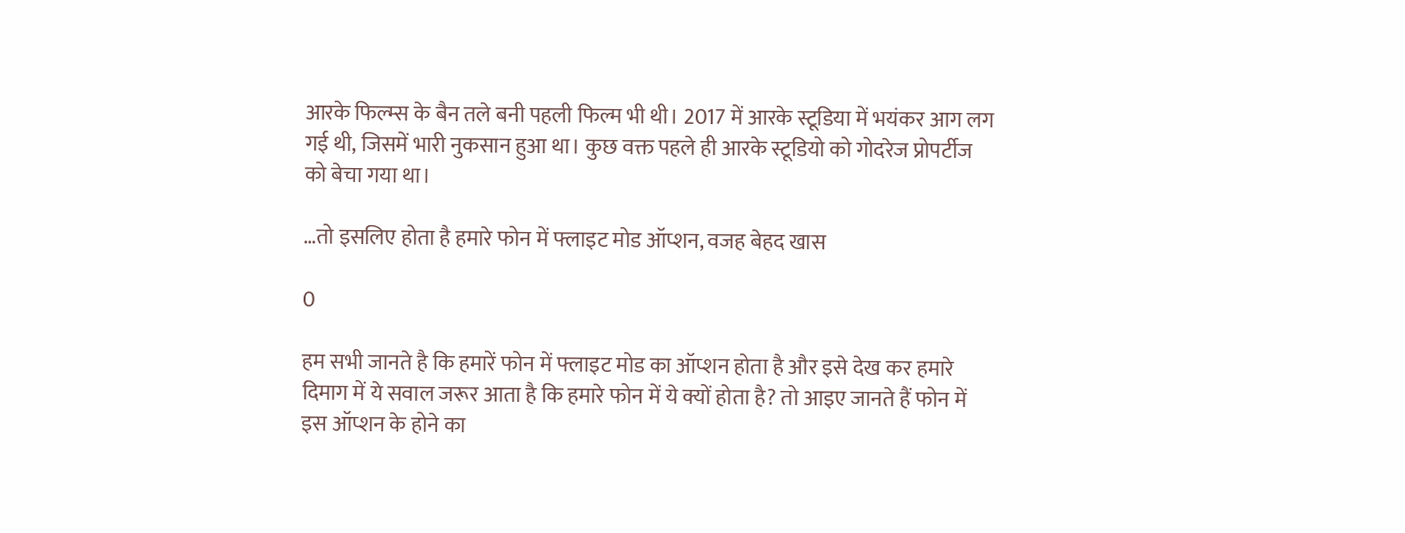आरके फिल्म्स के बैन तले बनी पहली फिल्म भी थी। 2017 में आरके स्टूडिया में भयंकर आग लग गई थी, जिसमें भारी नुकसान हुआ था। कुछ वक्त पहले ही आरके स्टूडियो को गोदरेज प्रोपर्टीज को बेचा गया था।

…तो इसलिए होता है हमारे फोन में फ्लाइट मोड ऑप्शन, वजह बेहद खास

0

हम सभी जानते है कि हमारें फोन में फ्लाइट मोड का ऑप्शन होता है और इसे देख कर हमारे दिमाग में ये सवाल जरूर आता है कि हमारे फोन में ये क्यों होता है? तो आइए जानते हैं फोन में इस ऑप्शन के होने का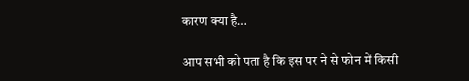कारण क्या है…

आप सभी को पता है कि इस पर ने से फोन में किसी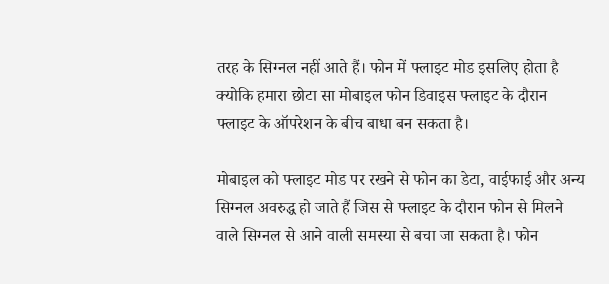तरह के सिग्नल नहीं आते हैं। फोन में फ्लाइट मोड इसलिए होता है क्योकि हमारा छोटा सा मोबाइल फोन डिवाइस फ्लाइट के दौरान फ्लाइट के ऑपरेशन के बीच बाधा बन सकता है।

मोबाइल को फ्लाइट मोड पर रखने से फोन का डेटा, वाईफाई और अन्य सिग्नल अवरुद्ध हो जाते हैं जिस से फ्लाइट के दौरान फोन से मिलने वाले सिग्नल से आने वाली समस्या से बचा जा सकता है। फोन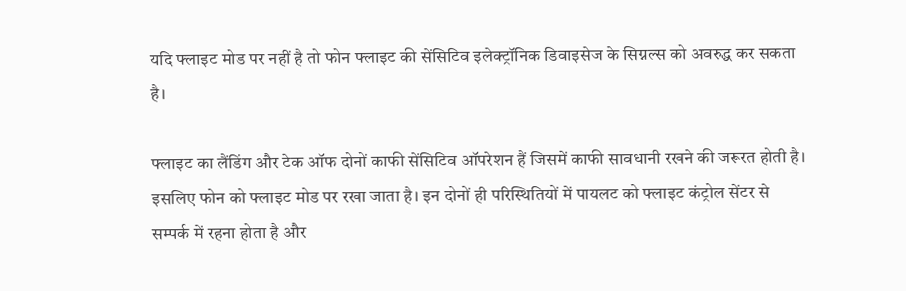यदि फ्लाइट मोड पर नहीं है तो फोन फ्लाइट की सेंसिटिव इलेक्ट्रॉनिक डिवाइसेज के सिग्नल्स को अवरुद्ध कर सकता है।

फ्लाइट का लैंडिंग और टेक ऑफ दोनों काफी सेंसिटिव ऑपरेशन हैं जिसमें काफी सावधानी रखने की जरूरत होती है। इसलिए फोन को फ्लाइट मोड पर रखा जाता है। इन दोनों ही परिस्थितियों में पायलट को फ्लाइट कंट्रोल सेंटर से सम्पर्क में रहना होता है और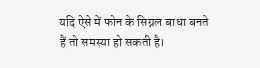यदि ऐसे में फोन के सिग्नल बाधा बनते हैं तो समस्या हो सकती है।